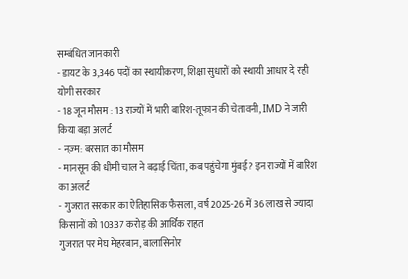सम्बंधित जानकारी
- डायट के 3,346 पदों का स्थायीकरण, शिक्षा सुधारों को स्थायी आधार दे रही योगी सरकार
- 18 जून मौसम : 13 राज्यों में भारी बारिश-तूफान की चेतावनी, IMD ने जारी किया बड़ा अलर्ट
- नज़्म: बरसात का मौसम
- मानसून की धीमी चाल ने बढ़ाई चिंता, कब पहुंचेगा मुंबई? इन राज्यों में बारिश का अलर्ट
- गुजरात सरकार का ऐतिहासिक फैसला, वर्ष 2025-26 में 36 लाख से ज्यादा किसानों को 10337 करोड़ की आर्थिक राहत
गुजरात पर मेघ मेहरबान, बालासिनोर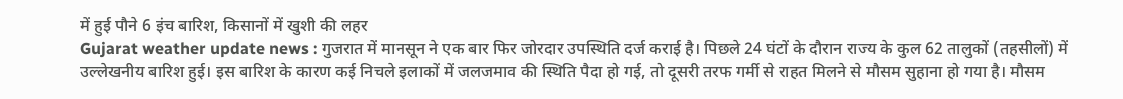में हुई पौने 6 इंच बारिश, किसानों में खुशी की लहर
Gujarat weather update news : गुजरात में मानसून ने एक बार फिर जोरदार उपस्थिति दर्ज कराई है। पिछले 24 घंटों के दौरान राज्य के कुल 62 तालुकों (तहसीलों) में उल्लेखनीय बारिश हुई। इस बारिश के कारण कई निचले इलाकों में जलजमाव की स्थिति पैदा हो गई, तो दूसरी तरफ गर्मी से राहत मिलने से मौसम सुहाना हो गया है। मौसम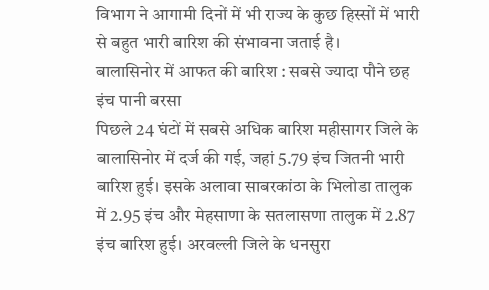विभाग ने आगामी दिनों में भी राज्य के कुछ हिस्सों में भारी से बहुत भारी बारिश की संभावना जताई है।
बालासिनोर में आफत की बारिश : सबसे ज्यादा पौने छह इंच पानी बरसा
पिछले 24 घंटों में सबसे अधिक बारिश महीसागर जिले के बालासिनोर में दर्ज की गई, जहां 5.79 इंच जितनी भारी बारिश हुई। इसके अलावा साबरकांठा के भिलोडा तालुक में 2.95 इंच और मेहसाणा के सतलासणा तालुक में 2.87 इंच बारिश हुई। अरवल्ली जिले के धनसुरा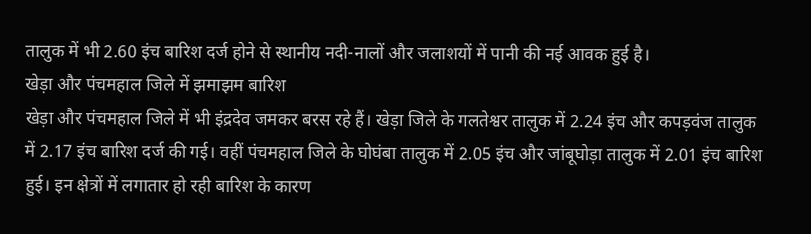तालुक में भी 2.60 इंच बारिश दर्ज होने से स्थानीय नदी-नालों और जलाशयों में पानी की नई आवक हुई है।
खेड़ा और पंचमहाल जिले में झमाझम बारिश
खेड़ा और पंचमहाल जिले में भी इंद्रदेव जमकर बरस रहे हैं। खेड़ा जिले के गलतेश्वर तालुक में 2.24 इंच और कपड़वंज तालुक में 2.17 इंच बारिश दर्ज की गई। वहीं पंचमहाल जिले के घोघंबा तालुक में 2.05 इंच और जांबूघोड़ा तालुक में 2.01 इंच बारिश हुई। इन क्षेत्रों में लगातार हो रही बारिश के कारण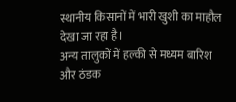स्थानीय किसानों में भारी खुशी का माहौल देखा जा रहा है।
अन्य तालुकों में हल्की से मध्यम बारिश और ठंडक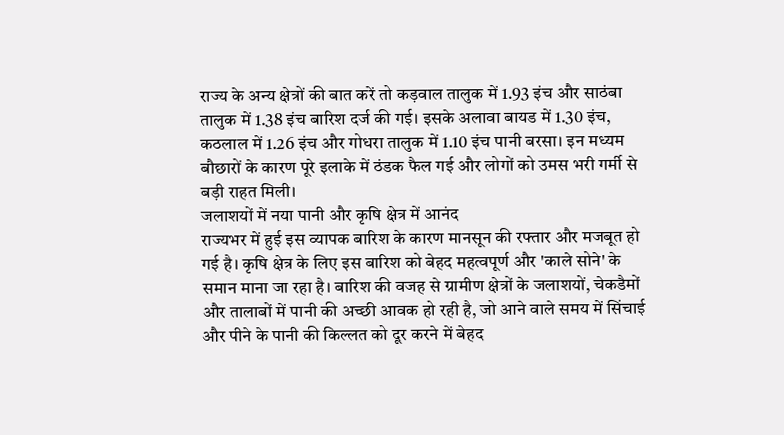राज्य के अन्य क्षेत्रों की बात करें तो कड़वाल तालुक में 1.93 इंच और साठंबा तालुक में 1.38 इंच बारिश दर्ज की गई। इसके अलावा बायड में 1.30 इंच, कठलाल में 1.26 इंच और गोधरा तालुक में 1.10 इंच पानी बरसा। इन मध्यम बौछारों के कारण पूरे इलाके में ठंडक फैल गई और लोगों को उमस भरी गर्मी से बड़ी राहत मिली।
जलाशयों में नया पानी और कृषि क्षेत्र में आनंद
राज्यभर में हुई इस व्यापक बारिश के कारण मानसून की रफ्तार और मजबूत हो गई है। कृषि क्षेत्र के लिए इस बारिश को बेहद महत्वपूर्ण और 'काले सोने' के समान माना जा रहा है। बारिश की वजह से ग्रामीण क्षेत्रों के जलाशयों, चेकडैमों और तालाबों में पानी की अच्छी आवक हो रही है, जो आने वाले समय में सिंचाई और पीने के पानी की किल्लत को दूर करने में बेहद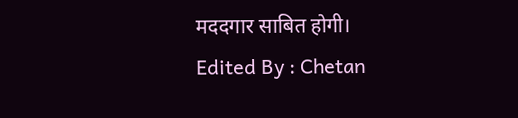मददगार साबित होगी।
Edited By : Chetan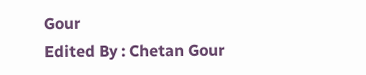Gour
Edited By : Chetan Gour